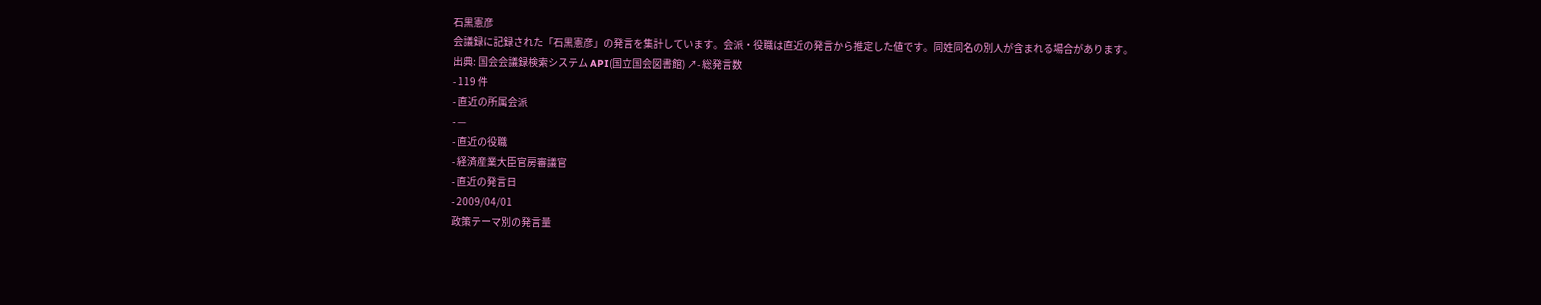石黒憲彦
会議録に記録された「石黒憲彦」の発言を集計しています。会派・役職は直近の発言から推定した値です。同姓同名の別人が含まれる場合があります。
出典: 国会会議録検索システム API(国立国会図書館) ↗- 総発言数
- 119 件
- 直近の所属会派
- —
- 直近の役職
- 経済産業大臣官房審議官
- 直近の発言日
- 2009/04/01
政策テーマ別の発言量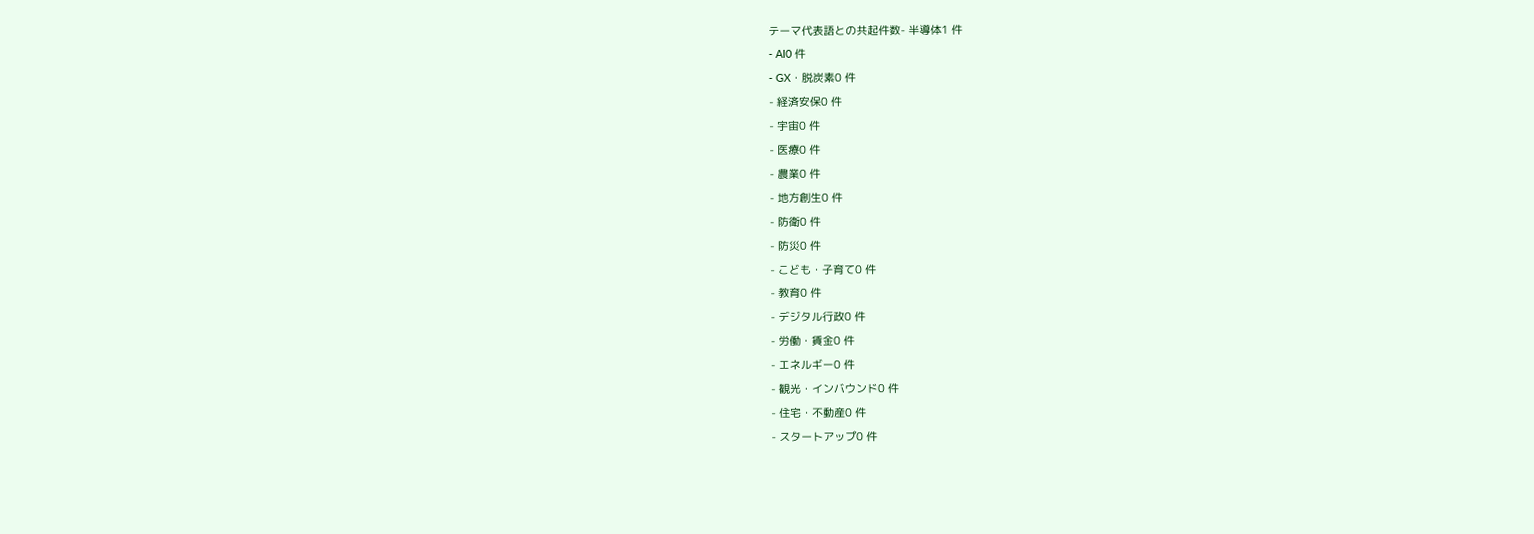テーマ代表語との共起件数- 半導体1 件
- AI0 件
- GX・脱炭素0 件
- 経済安保0 件
- 宇宙0 件
- 医療0 件
- 農業0 件
- 地方創生0 件
- 防衛0 件
- 防災0 件
- こども・子育て0 件
- 教育0 件
- デジタル行政0 件
- 労働・賃金0 件
- エネルギー0 件
- 観光・インバウンド0 件
- 住宅・不動産0 件
- スタートアップ0 件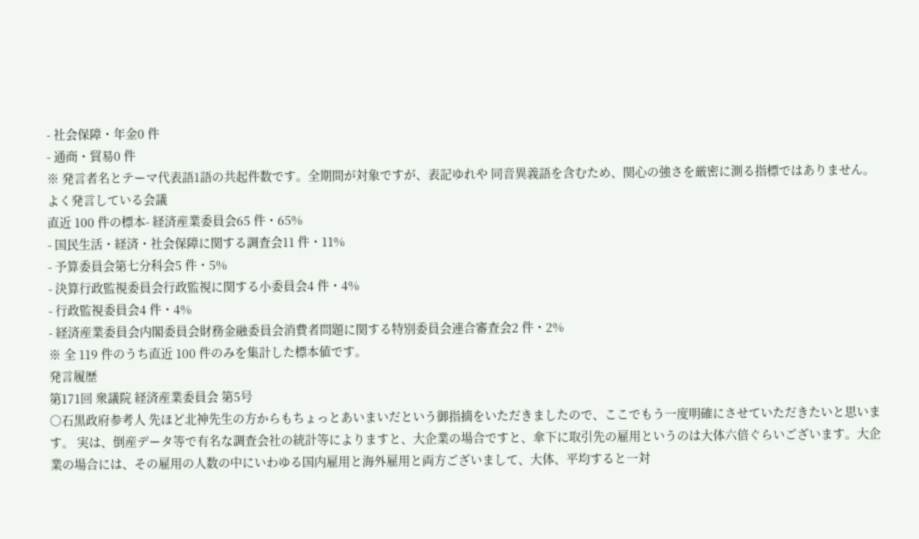- 社会保障・年金0 件
- 通商・貿易0 件
※ 発言者名とテーマ代表語1語の共起件数です。全期間が対象ですが、表記ゆれや 同音異義語を含むため、関心の強さを厳密に測る指標ではありません。
よく発言している会議
直近 100 件の標本- 経済産業委員会65 件・65%
- 国民生活・経済・社会保障に関する調査会11 件・11%
- 予算委員会第七分科会5 件・5%
- 決算行政監視委員会行政監視に関する小委員会4 件・4%
- 行政監視委員会4 件・4%
- 経済産業委員会内閣委員会財務金融委員会消費者問題に関する特別委員会連合審査会2 件・2%
※ 全 119 件のうち直近 100 件のみを集計した標本値です。
発言履歴
第171回 衆議院 経済産業委員会 第5号
○石黒政府参考人 先ほど北神先生の方からもちょっとあいまいだという御指摘をいただきましたので、ここでもう一度明確にさせていただきたいと思います。 実は、倒産データ等で有名な調査会社の統計等によりますと、大企業の場合ですと、傘下に取引先の雇用というのは大体六倍ぐらいございます。大企業の場合には、その雇用の人数の中にいわゆる国内雇用と海外雇用と両方ございまして、大体、平均すると一対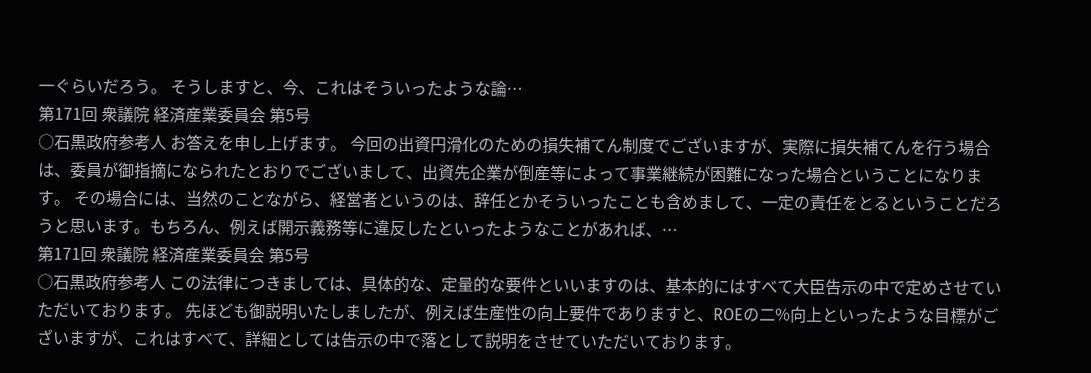一ぐらいだろう。 そうしますと、今、これはそういったような論…
第171回 衆議院 経済産業委員会 第5号
○石黒政府参考人 お答えを申し上げます。 今回の出資円滑化のための損失補てん制度でございますが、実際に損失補てんを行う場合は、委員が御指摘になられたとおりでございまして、出資先企業が倒産等によって事業継続が困難になった場合ということになります。 その場合には、当然のことながら、経営者というのは、辞任とかそういったことも含めまして、一定の責任をとるということだろうと思います。もちろん、例えば開示義務等に違反したといったようなことがあれば、…
第171回 衆議院 経済産業委員会 第5号
○石黒政府参考人 この法律につきましては、具体的な、定量的な要件といいますのは、基本的にはすべて大臣告示の中で定めさせていただいております。 先ほども御説明いたしましたが、例えば生産性の向上要件でありますと、ROEの二%向上といったような目標がございますが、これはすべて、詳細としては告示の中で落として説明をさせていただいております。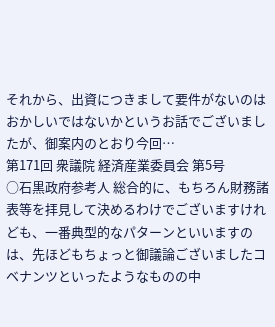それから、出資につきまして要件がないのはおかしいではないかというお話でございましたが、御案内のとおり今回…
第171回 衆議院 経済産業委員会 第5号
○石黒政府参考人 総合的に、もちろん財務諸表等を拝見して決めるわけでございますけれども、一番典型的なパターンといいますのは、先ほどもちょっと御議論ございましたコベナンツといったようなものの中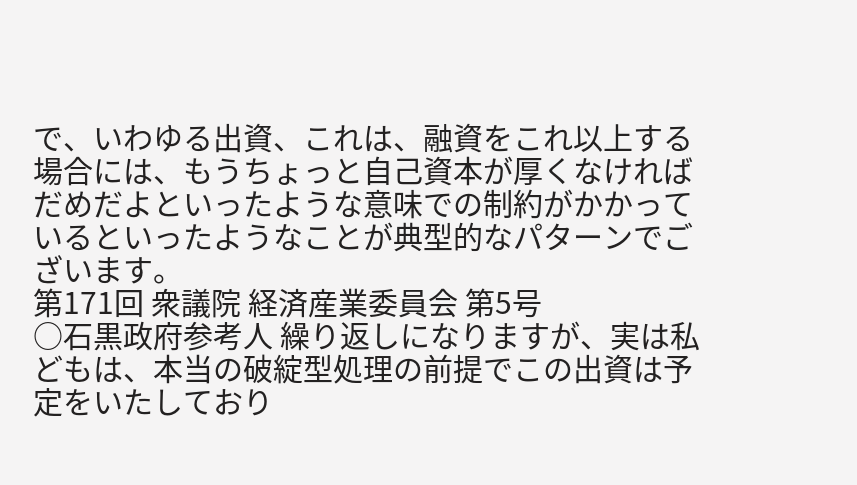で、いわゆる出資、これは、融資をこれ以上する場合には、もうちょっと自己資本が厚くなければだめだよといったような意味での制約がかかっているといったようなことが典型的なパターンでございます。
第171回 衆議院 経済産業委員会 第5号
○石黒政府参考人 繰り返しになりますが、実は私どもは、本当の破綻型処理の前提でこの出資は予定をいたしており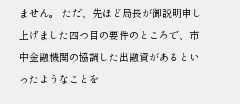ません。 ただ、先ほど局長が御説明申し上げました四つ目の要件のところで、市中金融機関の協調した出融資があるといったようなことを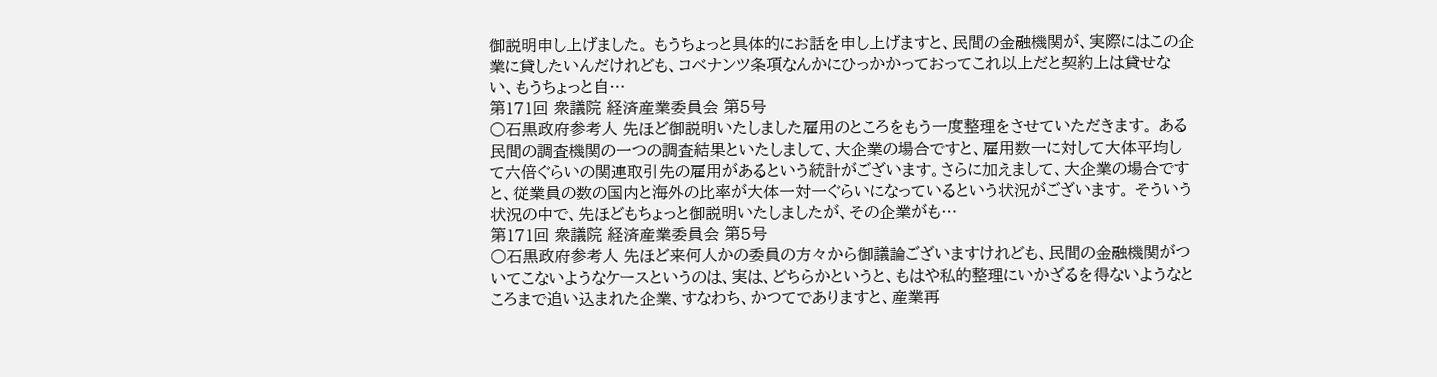御説明申し上げました。 もうちょっと具体的にお話を申し上げますと、民間の金融機関が、実際にはこの企業に貸したいんだけれども、コベナンツ条項なんかにひっかかっておってこれ以上だと契約上は貸せない、もうちょっと自…
第171回 衆議院 経済産業委員会 第5号
○石黒政府参考人 先ほど御説明いたしました雇用のところをもう一度整理をさせていただきます。 ある民間の調査機関の一つの調査結果といたしまして、大企業の場合ですと、雇用数一に対して大体平均して六倍ぐらいの関連取引先の雇用があるという統計がございます。さらに加えまして、大企業の場合ですと、従業員の数の国内と海外の比率が大体一対一ぐらいになっているという状況がございます。 そういう状況の中で、先ほどもちょっと御説明いたしましたが、その企業がも…
第171回 衆議院 経済産業委員会 第5号
○石黒政府参考人 先ほど来何人かの委員の方々から御議論ございますけれども、民間の金融機関がついてこないようなケースというのは、実は、どちらかというと、もはや私的整理にいかざるを得ないようなところまで追い込まれた企業、すなわち、かつてでありますと、産業再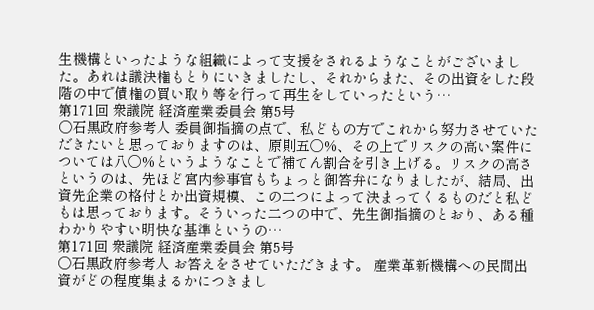生機構といったような組織によって支援をされるようなことがございました。あれは議決権もとりにいきましたし、それからまた、その出資をした段階の中で債権の買い取り等を行って再生をしていったという…
第171回 衆議院 経済産業委員会 第5号
○石黒政府参考人 委員御指摘の点で、私どもの方でこれから努力させていただきたいと思っておりますのは、原則五〇%、その上でリスクの高い案件については八〇%というようなことで補てん割合を引き上げる。リスクの高さというのは、先ほど宮内参事官もちょっと御答弁になりましたが、結局、出資先企業の格付とか出資規模、この二つによって決まってくるものだと私どもは思っております。そういった二つの中で、先生御指摘のとおり、ある種わかりやすい明快な基準というの…
第171回 衆議院 経済産業委員会 第5号
○石黒政府参考人 お答えをさせていただきます。 産業革新機構への民間出資がどの程度集まるかにつきまし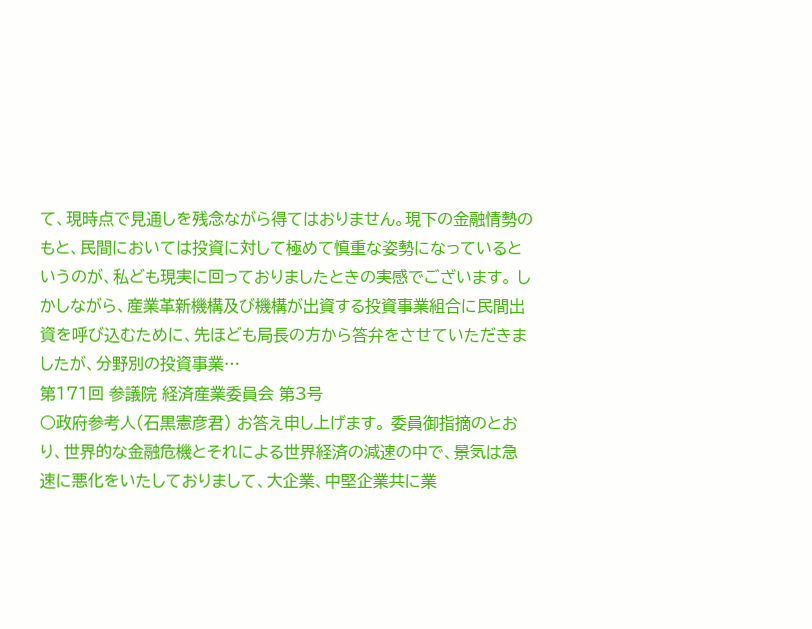て、現時点で見通しを残念ながら得てはおりません。現下の金融情勢のもと、民間においては投資に対して極めて慎重な姿勢になっているというのが、私ども現実に回っておりましたときの実感でございます。 しかしながら、産業革新機構及び機構が出資する投資事業組合に民間出資を呼び込むために、先ほども局長の方から答弁をさせていただきましたが、分野別の投資事業…
第171回 参議院 経済産業委員会 第3号
○政府参考人(石黒憲彦君) お答え申し上げます。 委員御指摘のとおり、世界的な金融危機とそれによる世界経済の減速の中で、景気は急速に悪化をいたしておりまして、大企業、中堅企業共に業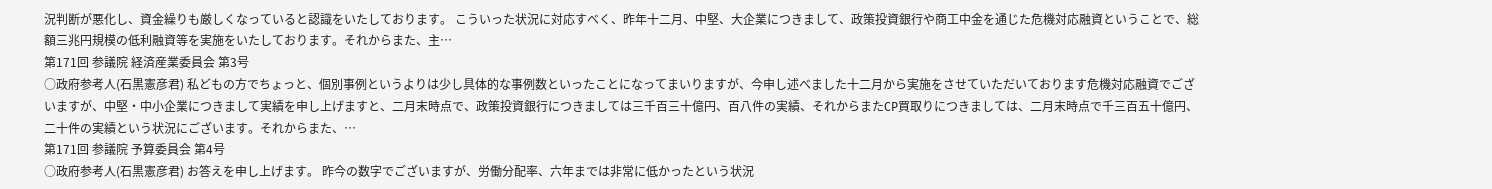況判断が悪化し、資金繰りも厳しくなっていると認識をいたしております。 こういった状況に対応すべく、昨年十二月、中堅、大企業につきまして、政策投資銀行や商工中金を通じた危機対応融資ということで、総額三兆円規模の低利融資等を実施をいたしております。それからまた、主…
第171回 参議院 経済産業委員会 第3号
○政府参考人(石黒憲彦君) 私どもの方でちょっと、個別事例というよりは少し具体的な事例数といったことになってまいりますが、今申し述べました十二月から実施をさせていただいております危機対応融資でございますが、中堅・中小企業につきまして実績を申し上げますと、二月末時点で、政策投資銀行につきましては三千百三十億円、百八件の実績、それからまたCP買取りにつきましては、二月末時点で千三百五十億円、二十件の実績という状況にございます。それからまた、…
第171回 参議院 予算委員会 第4号
○政府参考人(石黒憲彦君) お答えを申し上げます。 昨今の数字でございますが、労働分配率、六年までは非常に低かったという状況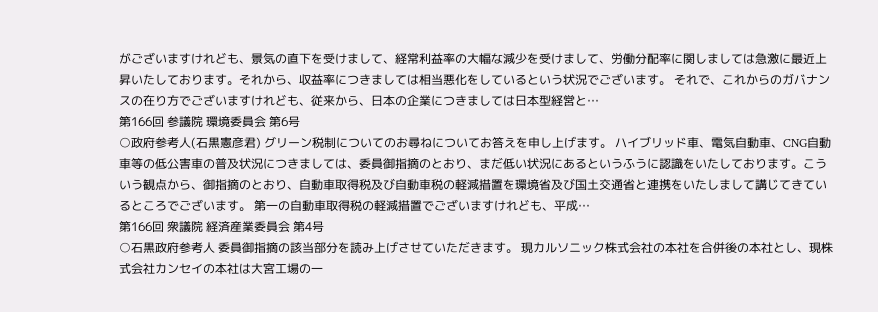がございますけれども、景気の直下を受けまして、経常利益率の大幅な減少を受けまして、労働分配率に関しましては急激に最近上昇いたしております。それから、収益率につきましては相当悪化をしているという状況でございます。 それで、これからのガバナンスの在り方でございますけれども、従来から、日本の企業につきましては日本型経営と…
第166回 参議院 環境委員会 第6号
○政府参考人(石黒憲彦君) グリーン税制についてのお尋ねについてお答えを申し上げます。 ハイブリッド車、電気自動車、CNG自動車等の低公害車の普及状況につきましては、委員御指摘のとおり、まだ低い状況にあるというふうに認識をいたしております。こういう観点から、御指摘のとおり、自動車取得税及び自動車税の軽減措置を環境省及び国土交通省と連携をいたしまして講じてきているところでございます。 第一の自動車取得税の軽減措置でございますけれども、平成…
第166回 衆議院 経済産業委員会 第4号
○石黒政府参考人 委員御指摘の該当部分を読み上げさせていただきます。 現カルソニック株式会社の本社を合併後の本社とし、現株式会社カンセイの本社は大宮工場の一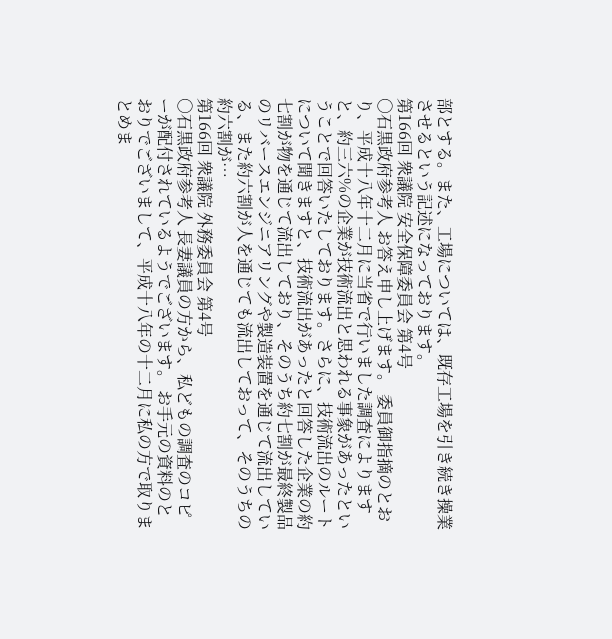部とする。また、工場については、既存工場を引き続き操業させるという記述になっております。
第166回 衆議院 安全保障委員会 第4号
○石黒政府参考人 お答え申し上げます。 委員御指摘のとおり、平成十八年十二月に当省で行いました調査によりますと、約三六%の企業が技術流出と思われる事象があったということで回答いたしております。さらに、技術流出のルートについて聞きますと、技術流出があったと回答した企業の約七割が物を通じて流出しており、そのうち約七割が最終製品のリバースエンジニアリングや製造装置を通じて流出している、また約六割が人を通じても流出しておって、そのうちの約六割が…
第166回 衆議院 外務委員会 第4号
○石黒政府参考人 長妻議員の方から、私どもの調査のコピーが配付されているようでございます。 お手元の資料のとおりでございまして、平成十八年の十二月に私の方で取りまとめま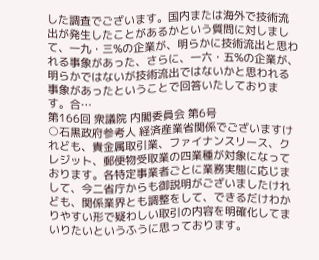した調査でございます。国内または海外で技術流出が発生したことがあるかという質問に対しまして、一九・三%の企業が、明らかに技術流出と思われる事象があった、さらに、一六・五%の企業が、明らかではないが技術流出ではないかと思われる事象があったということで回答いたしております。合…
第166回 衆議院 内閣委員会 第6号
○石黒政府参考人 経済産業省関係でございますけれども、貴金属取引業、ファイナンスリース、クレジット、郵便物受取業の四業種が対象になっております。各特定事業者ごとに業務実態に応じまして、今二省庁からも御説明がございましたけれども、関係業界とも調整をして、できるだけわかりやすい形で疑わしい取引の内容を明確化してまいりたいというふうに思っております。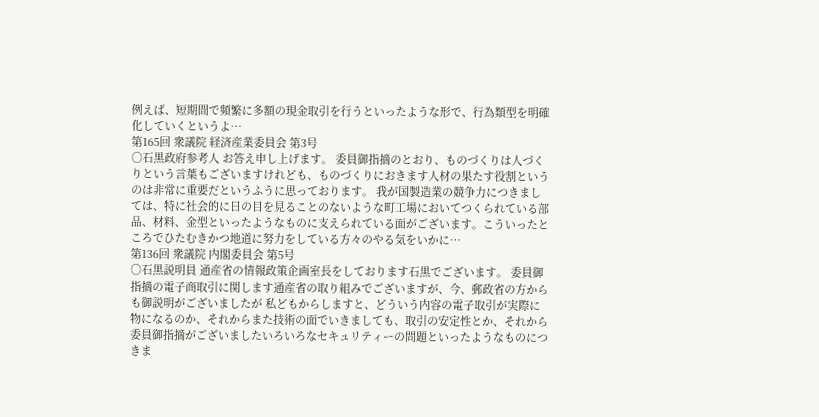例えば、短期間で頻繁に多額の現金取引を行うといったような形で、行為類型を明確化していくというよ…
第165回 衆議院 経済産業委員会 第3号
○石黒政府参考人 お答え申し上げます。 委員御指摘のとおり、ものづくりは人づくりという言葉もございますけれども、ものづくりにおきます人材の果たす役割というのは非常に重要だというふうに思っております。 我が国製造業の競争力につきましては、特に社会的に日の目を見ることのないような町工場においてつくられている部品、材料、金型といったようなものに支えられている面がございます。こういったところでひたむきかつ地道に努力をしている方々のやる気をいかに…
第136回 衆議院 内閣委員会 第5号
○石黒説明員 通産省の情報政策企画室長をしております石黒でございます。 委員御指摘の電子商取引に関します通産省の取り組みでございますが、今、郵政省の方からも御説明がございましたが 私どもからしますと、どういう内容の電子取引が実際に物になるのか、それからまた技術の面でいきましても、取引の安定性とか、それから委員御指摘がございましたいろいろなセキュリティーの問題といったようなものにつきま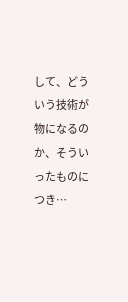して、どういう技術が物になるのか、そういったものにつき…